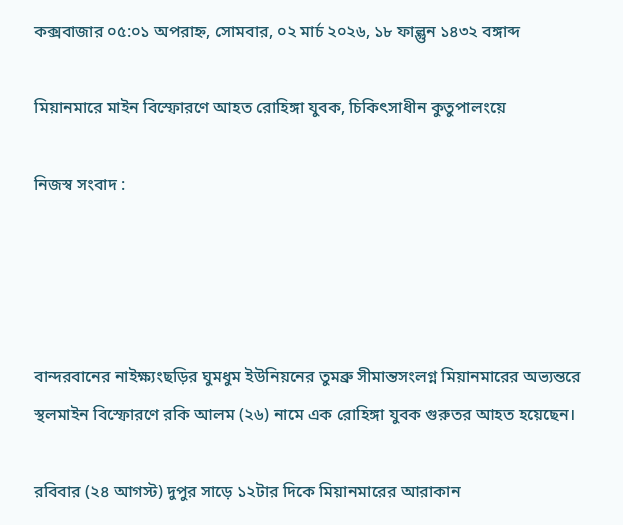কক্সবাজার ০৫:০১ অপরাহ্ন, সোমবার, ০২ মার্চ ২০২৬, ১৮ ফাল্গুন ১৪৩২ বঙ্গাব্দ

মিয়ানমারে মাইন বিস্ফোরণে আহত রোহিঙ্গা যুবক, চিকিৎসাধীন কুতুপালংয়ে

নিজস্ব সংবাদ :




বান্দরবানের নাইক্ষ্যংছড়ির ঘুমধুম ইউনিয়নের তুমব্রু সীমান্তসংলগ্ন মিয়ানমারের অভ্যন্তরে স্থলমাইন বিস্ফোরণে রকি আলম (২৬) নামে এক রোহিঙ্গা যুবক গুরুতর আহত হয়েছেন।

রবিবার (২৪ আগস্ট) দুপুর সাড়ে ১২টার দিকে মিয়ানমারের আরাকান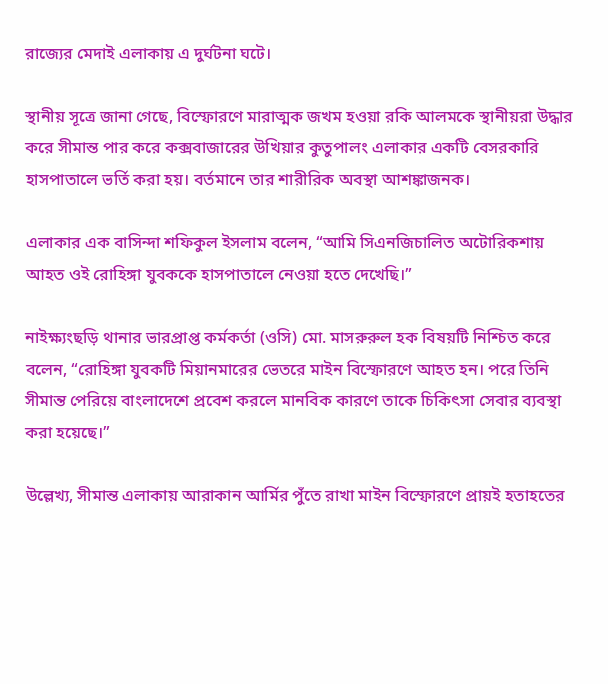রাজ্যের মেদাই এলাকায় এ দুর্ঘটনা ঘটে।

স্থানীয় সূত্রে জানা গেছে, বিস্ফোরণে মারাত্মক জখম হওয়া রকি আলমকে স্থানীয়রা উদ্ধার করে সীমান্ত পার করে কক্সবাজারের উখিয়ার কুতুপালং এলাকার একটি বেসরকারি হাসপাতালে ভর্তি করা হয়। বর্তমানে তার শারীরিক অবস্থা আশঙ্কাজনক।

এলাকার এক বাসিন্দা শফিকুল ইসলাম বলেন, “আমি সিএনজিচালিত অটোরিকশায় আহত ওই রোহিঙ্গা যুবককে হাসপাতালে নেওয়া হতে দেখেছি।”

নাইক্ষ্যংছড়ি থানার ভারপ্রাপ্ত কর্মকর্তা (ওসি) মো. মাসরুরুল হক বিষয়টি নিশ্চিত করে বলেন, “রোহিঙ্গা যুবকটি মিয়ানমারের ভেতরে মাইন বিস্ফোরণে আহত হন। পরে তিনি সীমান্ত পেরিয়ে বাংলাদেশে প্রবেশ করলে মানবিক কারণে তাকে চিকিৎসা সেবার ব্যবস্থা করা হয়েছে।”

উল্লেখ্য, সীমান্ত এলাকায় আরাকান আর্মির পুঁতে রাখা মাইন বিস্ফোরণে প্রায়ই হতাহতের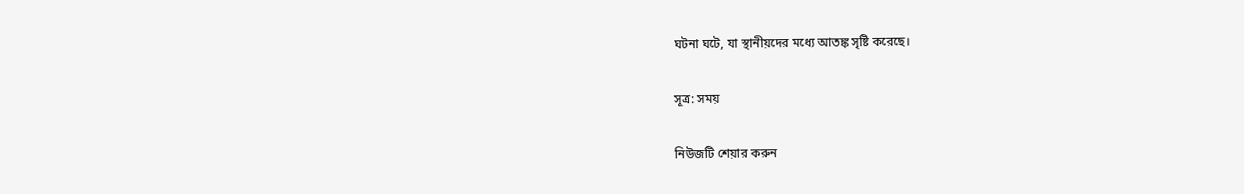ঘটনা ঘটে, যা স্থানীয়দের মধ্যে আতঙ্ক সৃষ্টি করেছে।

সূত্র: সময়

নিউজটি শেয়ার করুন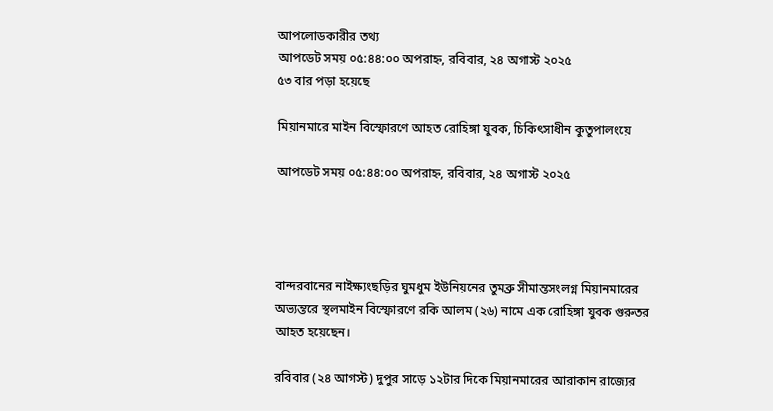আপলোডকারীর তথ্য
আপডেট সময় ০৫:৪৪:০০ অপরাহ্ন, রবিবার, ২৪ অগাস্ট ২০২৫
৫৩ বার পড়া হয়েছে

মিয়ানমারে মাইন বিস্ফোরণে আহত রোহিঙ্গা যুবক, চিকিৎসাধীন কুতুপালংয়ে

আপডেট সময় ০৫:৪৪:০০ অপরাহ্ন, রবিবার, ২৪ অগাস্ট ২০২৫




বান্দরবানের নাইক্ষ্যংছড়ির ঘুমধুম ইউনিয়নের তুমব্রু সীমান্তসংলগ্ন মিয়ানমারের অভ্যন্তরে স্থলমাইন বিস্ফোরণে রকি আলম (২৬) নামে এক রোহিঙ্গা যুবক গুরুতর আহত হয়েছেন।

রবিবার (২৪ আগস্ট) দুপুর সাড়ে ১২টার দিকে মিয়ানমারের আরাকান রাজ্যের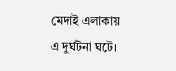মেদাই এলাকায় এ দুর্ঘটনা ঘটে।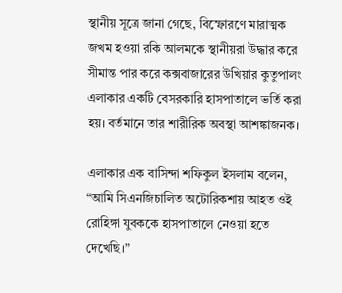স্থানীয় সূত্রে জানা গেছে, বিস্ফোরণে মারাত্মক জখম হওয়া রকি আলমকে স্থানীয়রা উদ্ধার করে সীমান্ত পার করে কক্সবাজারের উখিয়ার কুতুপালং এলাকার একটি বেসরকারি হাসপাতালে ভর্তি করা হয়। বর্তমানে তার শারীরিক অবস্থা আশঙ্কাজনক।

এলাকার এক বাসিন্দা শফিকুল ইসলাম বলেন, “আমি সিএনজিচালিত অটোরিকশায় আহত ওই রোহিঙ্গা যুবককে হাসপাতালে নেওয়া হতে দেখেছি।”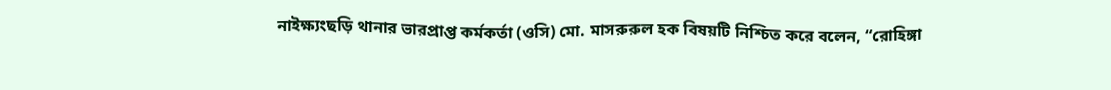নাইক্ষ্যংছড়ি থানার ভারপ্রাপ্ত কর্মকর্তা (ওসি) মো. মাসরুরুল হক বিষয়টি নিশ্চিত করে বলেন, “রোহিঙ্গা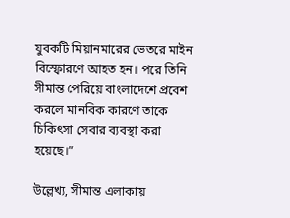যুবকটি মিয়ানমারের ভেতরে মাইন বিস্ফোরণে আহত হন। পরে তিনি সীমান্ত পেরিয়ে বাংলাদেশে প্রবেশ করলে মানবিক কারণে তাকে চিকিৎসা সেবার ব্যবস্থা করা হয়েছে।”

উল্লেখ্য, সীমান্ত এলাকায়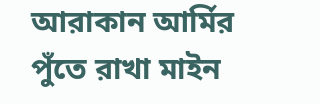আরাকান আর্মির পুঁতে রাখা মাইন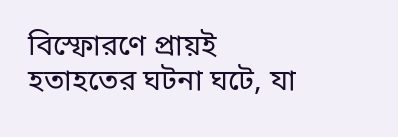বিস্ফোরণে প্রায়ই হতাহতের ঘটনা ঘটে, যা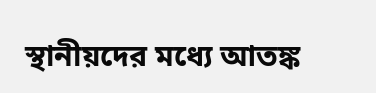স্থানীয়দের মধ্যে আতঙ্ক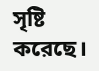সৃষ্টি করেছে।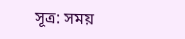সূত্র: সময়